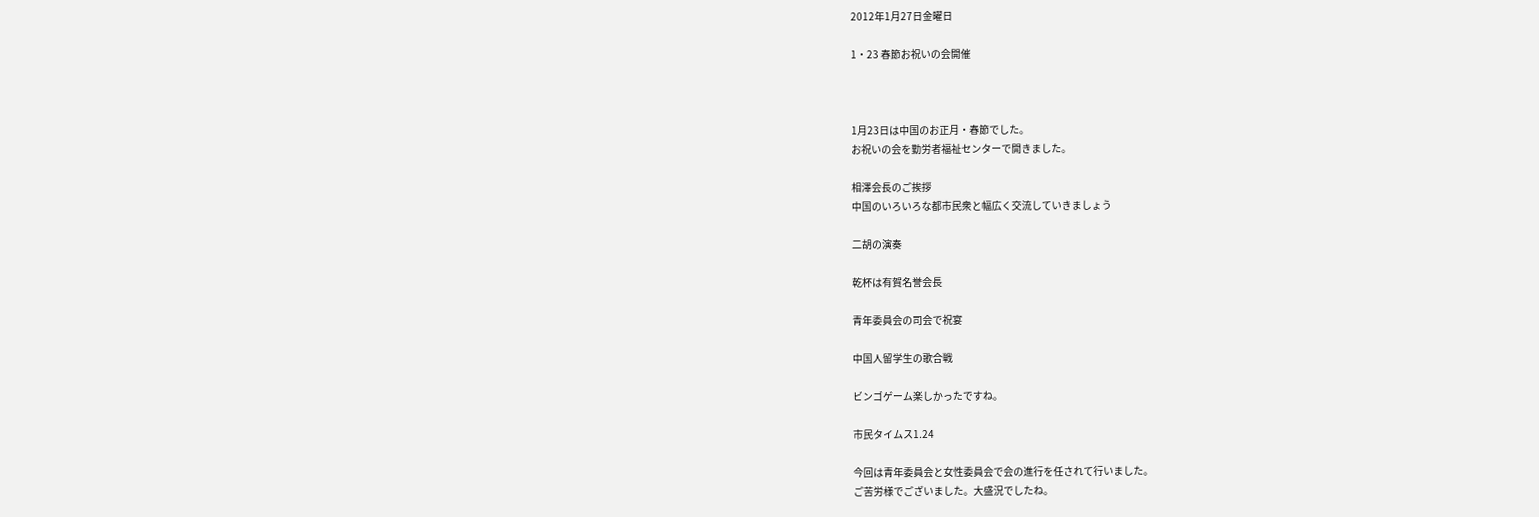2012年1月27日金曜日

1・23 春節お祝いの会開催



1月23日は中国のお正月・春節でした。
お祝いの会を勤労者福祉センターで開きました。

相澤会長のご挨拶
中国のいろいろな都市民衆と幅広く交流していきましょう

二胡の演奏

乾杯は有賀名誉会長

青年委員会の司会で祝宴

中国人留学生の歌合戦

ビンゴゲーム楽しかったですね。

市民タイムス1.24

今回は青年委員会と女性委員会で会の進行を任されて行いました。
ご苦労様でございました。大盛況でしたね。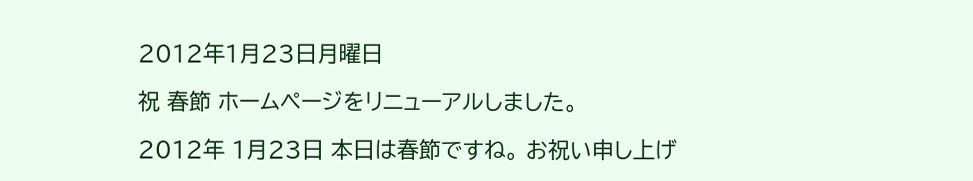2012年1月23日月曜日

祝 春節 ホームページをリニューアルしました。

2012年 1月23日 本日は春節ですね。 お祝い申し上げ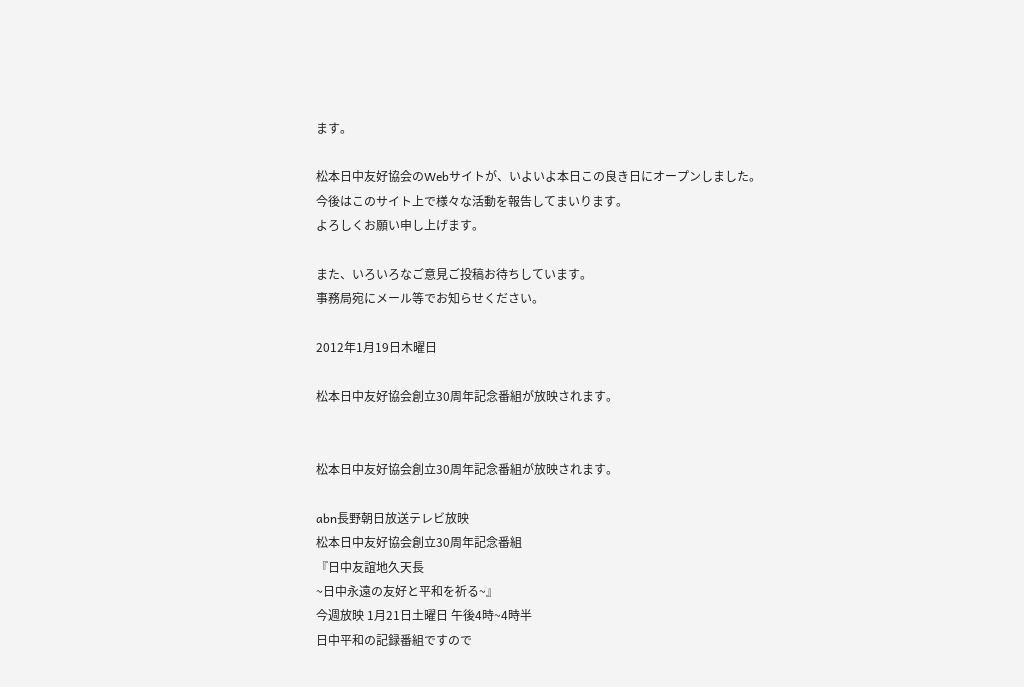ます。

松本日中友好協会のWebサイトが、いよいよ本日この良き日にオープンしました。
今後はこのサイト上で様々な活動を報告してまいります。
よろしくお願い申し上げます。

また、いろいろなご意見ご投稿お待ちしています。
事務局宛にメール等でお知らせください。

2012年1月19日木曜日

松本日中友好協会創立30周年記念番組が放映されます。


松本日中友好協会創立30周年記念番組が放映されます。

abn長野朝日放送テレビ放映
松本日中友好協会創立30周年記念番組
『日中友誼地久天長
~日中永遠の友好と平和を祈る~』
今週放映 1月21日土曜日 午後4時~4時半
日中平和の記録番組ですので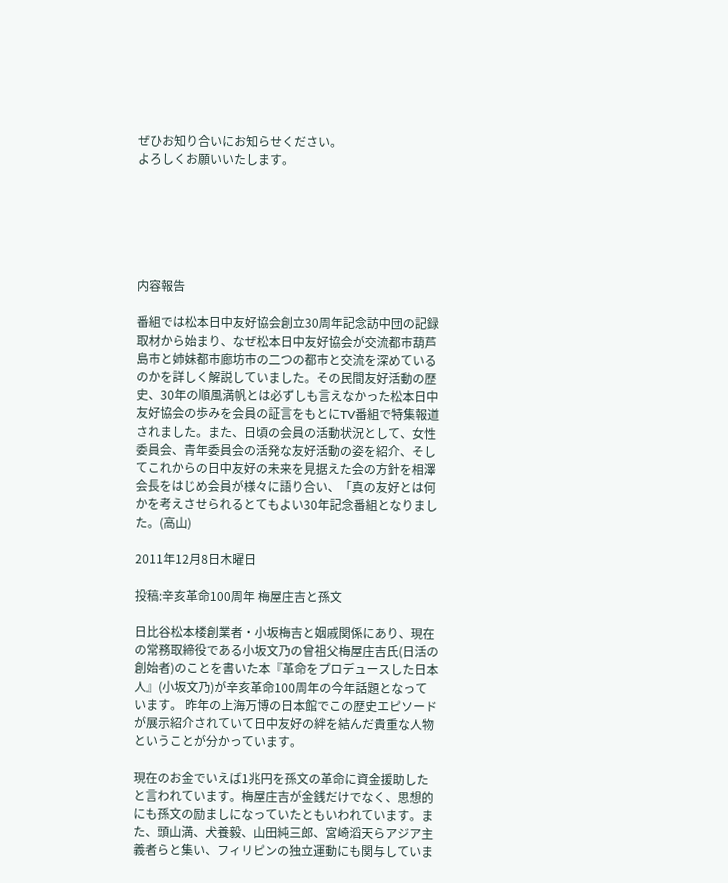ぜひお知り合いにお知らせください。
よろしくお願いいたします。






内容報告

番組では松本日中友好協会創立30周年記念訪中団の記録取材から始まり、なぜ松本日中友好協会が交流都市葫芦島市と姉妹都市廊坊市の二つの都市と交流を深めているのかを詳しく解説していました。その民間友好活動の歴史、30年の順風満帆とは必ずしも言えなかった松本日中友好協会の歩みを会員の証言をもとにTV番組で特集報道されました。また、日頃の会員の活動状況として、女性委員会、青年委員会の活発な友好活動の姿を紹介、そしてこれからの日中友好の未来を見据えた会の方針を相澤会長をはじめ会員が様々に語り合い、「真の友好とは何かを考えさせられるとてもよい30年記念番組となりました。(高山)

2011年12月8日木曜日

投稿:辛亥革命100周年 梅屋庄吉と孫文

日比谷松本楼創業者・小坂梅吉と姻戚関係にあり、現在の常務取締役である小坂文乃の曾祖父梅屋庄吉氏(日活の創始者)のことを書いた本『革命をプロデュースした日本人』(小坂文乃)が辛亥革命100周年の今年話題となっています。 昨年の上海万博の日本館でこの歴史エピソードが展示紹介されていて日中友好の絆を結んだ貴重な人物ということが分かっています。

現在のお金でいえば1兆円を孫文の革命に資金援助したと言われています。梅屋庄吉が金銭だけでなく、思想的にも孫文の励ましになっていたともいわれています。また、頭山満、犬養毅、山田純三郎、宮崎滔天らアジア主義者らと集い、フィリピンの独立運動にも関与していま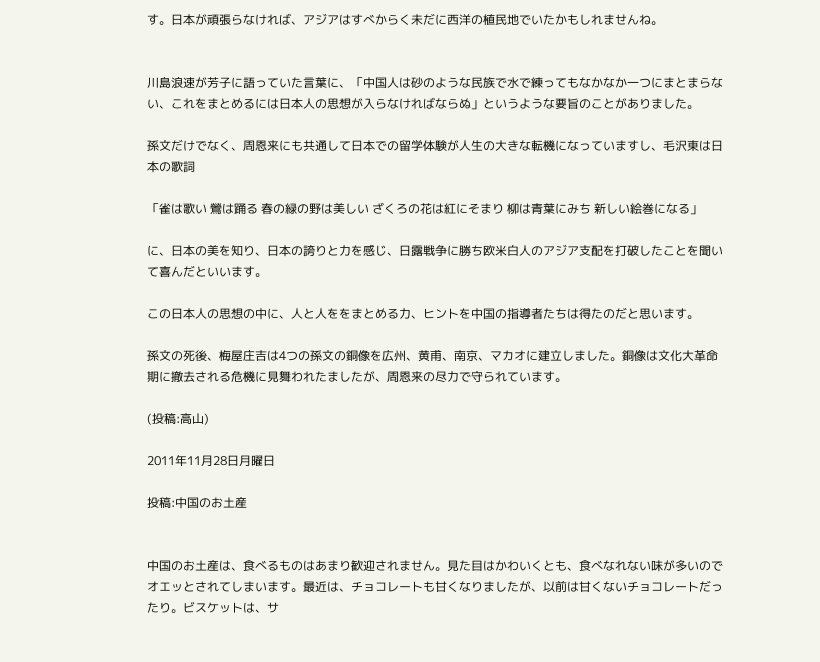す。日本が頑張らなければ、アジアはすべからく未だに西洋の植民地でいたかもしれませんね。


川島浪速が芳子に語っていた言葉に、「中国人は砂のような民族で水で練ってもなかなか一つにまとまらない、これをまとめるには日本人の思想が入らなければならぬ」というような要旨のことがありました。

孫文だけでなく、周恩来にも共通して日本での留学体験が人生の大きな転機になっていますし、毛沢東は日本の歌詞

「雀は歌い 鶯は踊る 春の緑の野は美しい ざくろの花は紅にそまり 柳は青葉にみち 新しい絵巻になる」

に、日本の美を知り、日本の誇りと力を感じ、日露戦争に勝ち欧米白人のアジア支配を打破したことを聞いて喜んだといいます。

この日本人の思想の中に、人と人ををまとめる力、ヒントを中国の指導者たちは得たのだと思います。

孫文の死後、梅屋庄吉は4つの孫文の銅像を広州、黄甫、南京、マカオに建立しました。銅像は文化大革命期に撤去される危機に見舞われたましたが、周恩来の尽力で守られています。

(投稿:高山)

2011年11月28日月曜日

投稿:中国のお土産


中国のお土産は、食べるものはあまり歓迎されません。見た目はかわいくとも、食べなれない味が多いのでオエッとされてしまいます。最近は、チョコレートも甘くなりましたが、以前は甘くないチョコレートだったり。ビスケットは、サ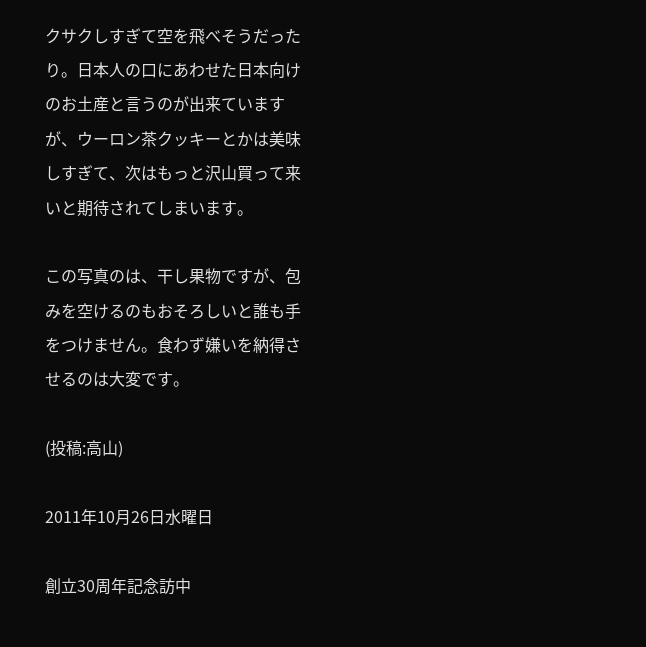クサクしすぎて空を飛べそうだったり。日本人の口にあわせた日本向けのお土産と言うのが出来ていますが、ウーロン茶クッキーとかは美味しすぎて、次はもっと沢山買って来いと期待されてしまいます。

この写真のは、干し果物ですが、包みを空けるのもおそろしいと誰も手をつけません。食わず嫌いを納得させるのは大変です。

(投稿:高山)

2011年10月26日水曜日

創立30周年記念訪中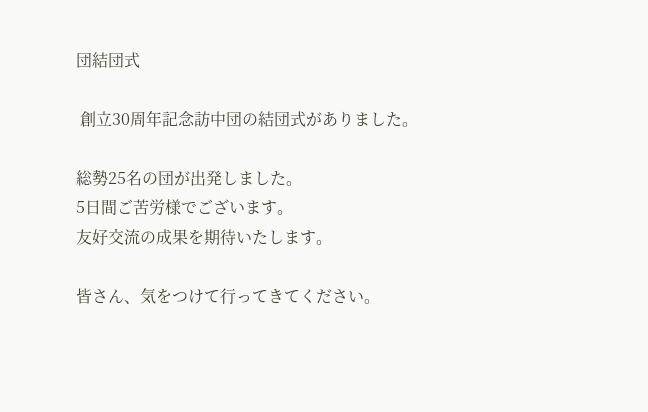団結団式

 創立30周年記念訪中団の結団式がありました。

総勢25名の団が出発しました。
5日間ご苦労様でございます。
友好交流の成果を期待いたします。

皆さん、気をつけて行ってきてください。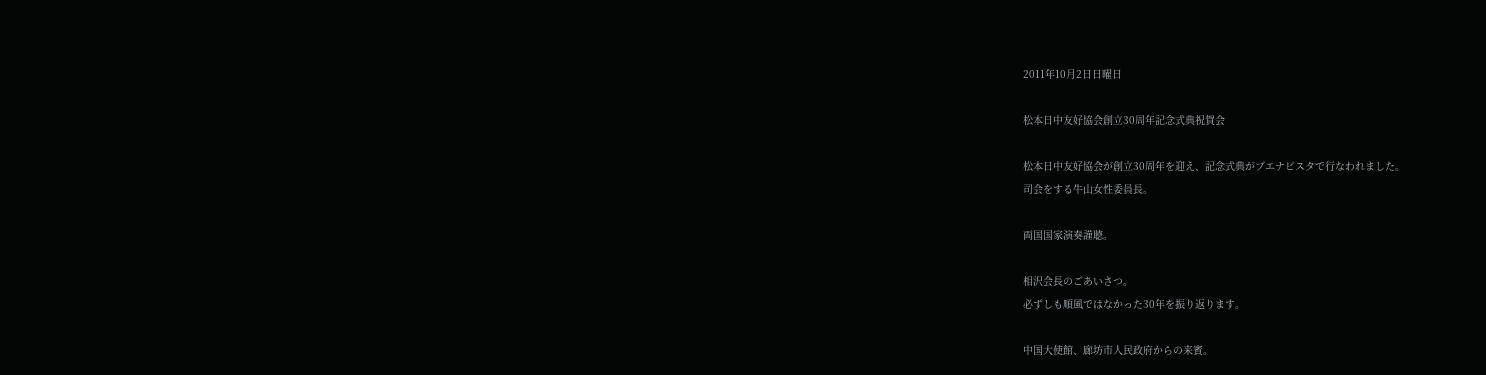2011年10月2日日曜日

松本日中友好協会創立30周年記念式典祝賀会

松本日中友好協会が創立30周年を迎え、記念式典がブエナビスタで行なわれました。
司会をする牛山女性委員長。

両国国家演奏謹聴。

相沢会長のごあいさつ。
必ずしも順風ではなかった30年を振り返ります。

中国大使館、廊坊市人民政府からの来賓。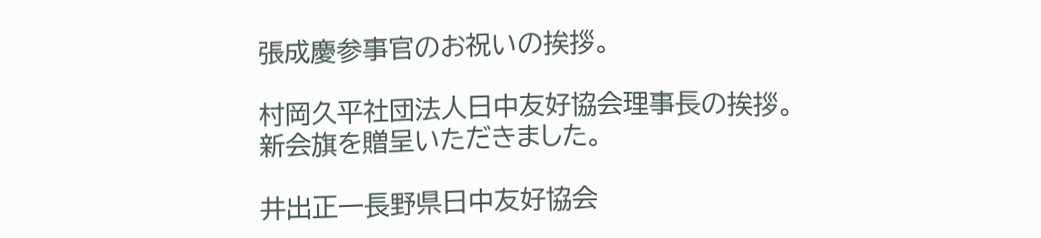張成慶参事官のお祝いの挨拶。

村岡久平社団法人日中友好協会理事長の挨拶。
新会旗を贈呈いただきました。

井出正一長野県日中友好協会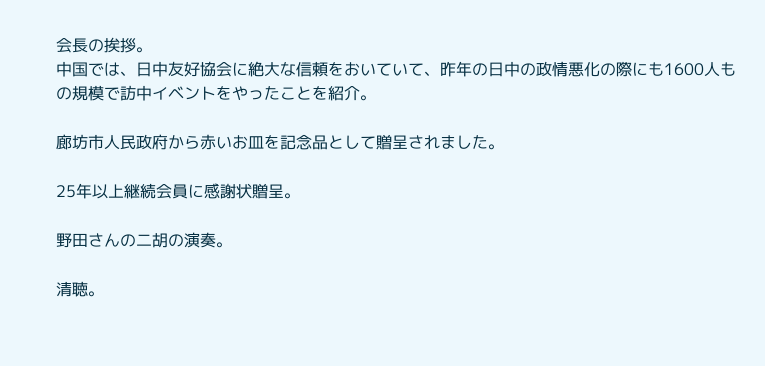会長の挨拶。
中国では、日中友好協会に絶大な信頼をおいていて、昨年の日中の政情悪化の際にも1600人もの規模で訪中イベントをやったことを紹介。

廊坊市人民政府から赤いお皿を記念品として贈呈されました。

25年以上継続会員に感謝状贈呈。

野田さんの二胡の演奏。

清聴。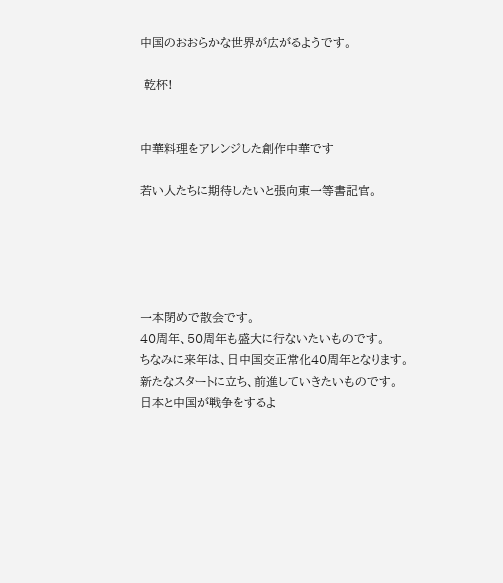中国のおおらかな世界が広がるようです。

 乾杯!


中華料理をアレンジした創作中華です

若い人たちに期待したいと張向東一等書記官。





一本閉めで散会です。
40周年、50周年も盛大に行ないたいものです。
ちなみに来年は、日中国交正常化40周年となります。
新たなスタートに立ち、前進していきたいものです。
日本と中国が戦争をするよ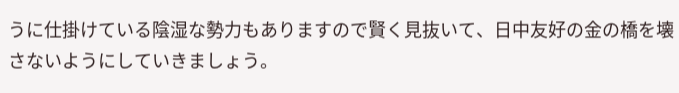うに仕掛けている陰湿な勢力もありますので賢く見抜いて、日中友好の金の橋を壊さないようにしていきましょう。